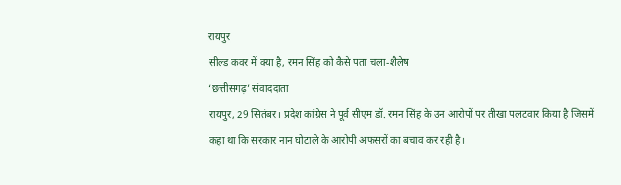रायपुर
सील्ड कवर में क्या है, रमन सिंह को कैसे पता चला-शैलेष
‘छत्तीसगढ़’ संवाददाता
रायपुर, 29 सितंबर। प्रदेश कांग्रेस ने पूर्व सीएम डॉ. रमन सिंह के उन आरोपों पर तीखा पलटवार किया है जिसमें कहा था कि सरकार नान घोटाले के आरोपी अफसरों का बचाव कर रही है।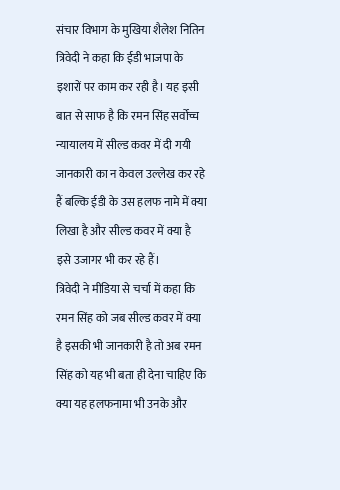संचार विभाग के मुखिया शैलेश नितिन त्रिवेदी ने कहा कि ईडी भाजपा के इशारों पर काम कर रही है। यह इसी बात से साफ है कि रमन सिंह सर्वोच्च न्यायालय में सील्ड कवर में दी गयी जानकारी का न केवल उल्लेख कर रहे हैं बल्कि ईडी के उस हलफ नामे में क्या लिखा है और सील्ड कवर में क्या है इसे उजागर भी कर रहे हैं।
त्रिवेदी ने मीडिया से चर्चा में कहा कि रमन सिंह को जब सील्ड कवर में क्या है इसकी भी जानकारी है तो अब रमन सिंह को यह भी बता ही देना चाहिए कि क्या यह हलफनामा भी उनके और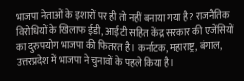भाजपा नेताओं के इशारों पर ही तो नहीं बनाया गया है? राजनैतिक विरोधियों के खिलाफ ईडी, आईटी सहित केंद्र सरकार की एजेंसियों का दुरुपयोग भाजपा की फितरत है। कर्नाटक, महाराष्ट्र, बंगाल, उत्तरप्रदेश में भाजपा ने चुनावों के पहले किया है।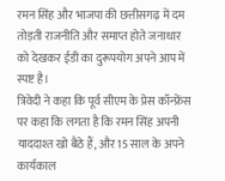रमन सिंह और भाजपा की छत्तीसगढ़ में दम तोड़ती राजनीति और समाप्त होते जनाधार को देखकर ईडी का दुरूपयोग अपने आप में स्पष्ट है।
त्रिवेदी ने कहा कि पूर्व सीएम के प्रेस कॉन्फ्रेंस पर कहा कि लगता है कि रमन सिंह अपनी याददाश्त खो बैठे हैं, और 15 साल के अपने कार्यकाल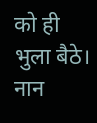को ही भुला बैठे। नान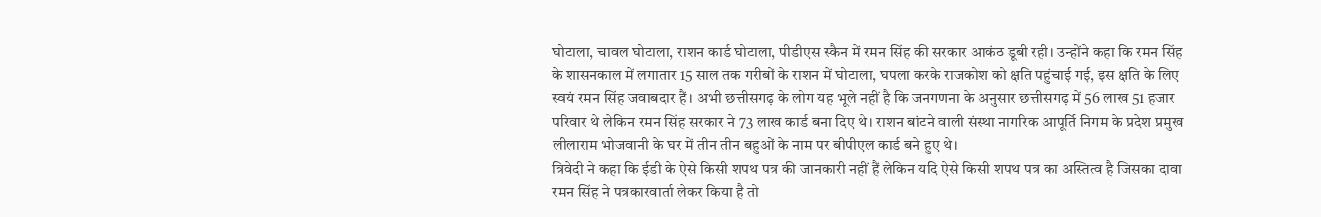घोटाला, चावल घोटाला, राशन कार्ड घोटाला, पीडीएस स्कैन में रमन सिंह की सरकार आकंठ डूबी रही। उन्होंने कहा कि रमन सिंह के शासनकाल में लगातार 15 साल तक गरीबों के राशन में घोटाला, घपला करके राजकोश को क्षति पहुंचाई गई, इस क्षति के लिए स्वयं रमन सिंह जवाबदार हैं। अभी छत्तीसगढ़ के लोग यह भूले नहीं है कि जनगणना के अनुसार छत्तीसगढ़ में 56 लाख 51 हजार परिवार थे लेकिन रमन सिंह सरकार ने 73 लाख कार्ड बना दिए थे। राशन बांटने वाली संस्था नागरिक आपूर्ति निगम के प्रदेश प्रमुख लीलाराम भोजवानी के घर में तीन तीन बहुओं के नाम पर बीपीएल कार्ड बने हुए थे।
त्रिवेदी ने कहा कि ईडी के ऐसे किसी शपथ पत्र की जानकारी नहीं हैं लेकिन यदि ऐसे किसी शपथ पत्र का अस्तित्व है जिसका दावा रमन सिंह ने पत्रकारवार्ता लेकर किया है तो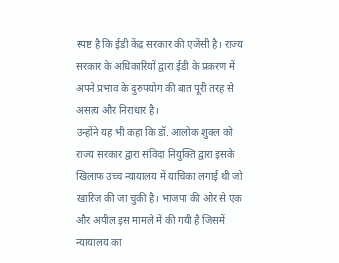स्पष्ट है कि ईडी केंद्र सरकार की एजेंसी है। राज्य सरकार के अधिकारियों द्वारा ईडी के प्रकरण में अपने प्रभाव के दुरुपयोग की बात पूरी तरह से असत्य और निराधार है।
उन्होंने यह भी कहा कि डॉ. आलोक शुक्ल को राज्य सरकार द्वारा संविदा नियुक्ति द्वारा इसके खिलाफ उच्च न्यायालय में याचिका लगाई थी जो खारिज की जा चुकी है। भाजपा की ओर से एक और अपील इस मामले में की गयी है जिसमें न्यायालय का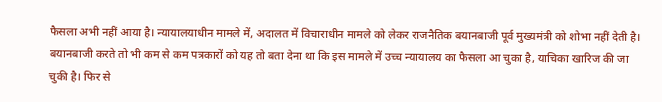फैसला अभी नहीं आया है। न्यायालयाधीन मामले में, अदालत में विचाराधीन मामले को लेकर राजनैतिक बयानबाजी पूर्व मुख्यमंत्री को शोभा नहीं देती है। बयानबाजी करते तो भी कम से कम पत्रकारों को यह तो बता देना था कि इस मामले में उच्च न्यायालय का फैसला आ चुका है, याचिका खारिज की जा चुकी है। फिर से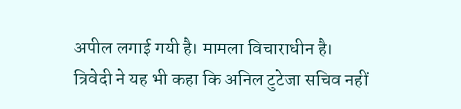अपील लगाई गयी है। मामला विचाराधीन है।
त्रिवेदी ने यह भी कहा कि अनिल टुटेजा सचिव नहीं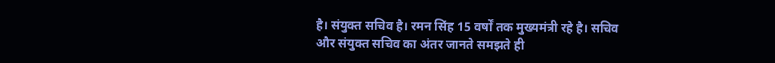है। संयुक्त सचिव है। रमन सिंह 15 वर्षों तक मुख्यमंत्री रहे है। सचिव और संयुक्त सचिव का अंतर जानते समझते ही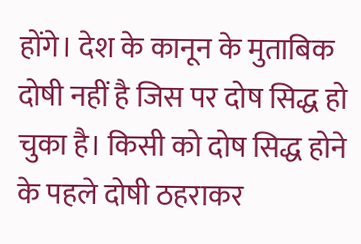होंगे। देश के कानून के मुताबिक दोषी नहीं है जिस पर दोष सिद्ध हो चुका है। किसी को दोष सिद्ध होने के पहले दोषी ठहराकर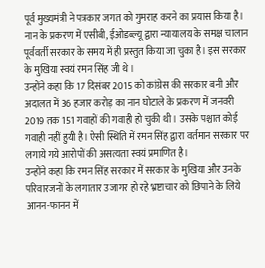पूर्व मुख्यमंत्री ने पत्रकार जगत को गुमराह करने का प्रयास किया है। नान के प्रकरण में एसीबी, ईओडब्ल्यू द्वारा न्यायालय के समक्ष चालान पूर्ववर्ती सरकार के समय में ही प्रस्तुत किया जा चुका है। इस सरकार के मुखिया स्वयं रमन सिंह जी थे।
उन्होंने कहा कि 17 दिसंबर 2015 को कांग्रेस की सरकार बनी और अदालत में 36 हजार करोड़ का नान घोटाले के प्रकरण में जनवरी 2019 तक 151 गवाहों की गवाही हो चुकी थी। उसके पश्चात कोई गवाही नहीं हुयी है। ऐसी स्थिति में रमन सिंह द्वारा वर्तमान सरकार पर लगाये गये आरोपों की असत्यता स्वयं प्रमाणित है।
उन्होंने कहा कि रमन सिंह सरकार में सरकार के मुखिया और उनके परिवारजनों के लगातार उजागर हो रहे भ्रष्टाचार को छिपाने के लिये आनन-फानन में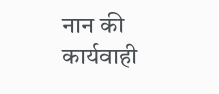नान की कार्यवाही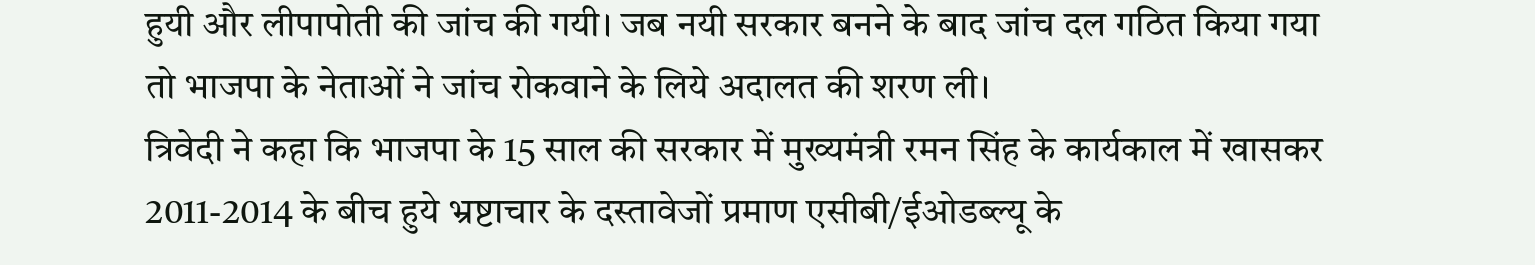हुयी और लीपापोती की जांच की गयी। जब नयी सरकार बनने के बाद जांच दल गठित किया गया तो भाजपा के नेताओं ने जांच रोकवाने के लिये अदालत की शरण ली।
त्रिवेदी ने कहा कि भाजपा के 15 साल की सरकार में मुख्यमंत्री रमन सिंह के कार्यकाल में खासकर 2011-2014 के बीच हुये भ्रष्टाचार के दस्तावेजों प्रमाण एसीबी/ईओडब्ल्यू के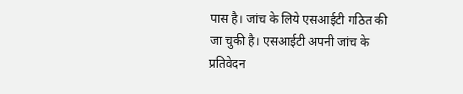पास है। जांच के लिये एसआईटी गठित की जा चुकी है। एसआईटी अपनी जांच के प्रतिवेदन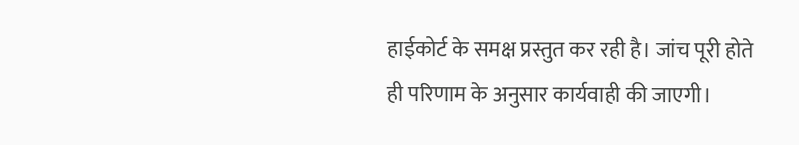हाईकोर्ट के समक्ष प्रस्तुत कर रही है। जांच पूरी होते ही परिणाम के अनुसार कार्यवाही की जाएगी।